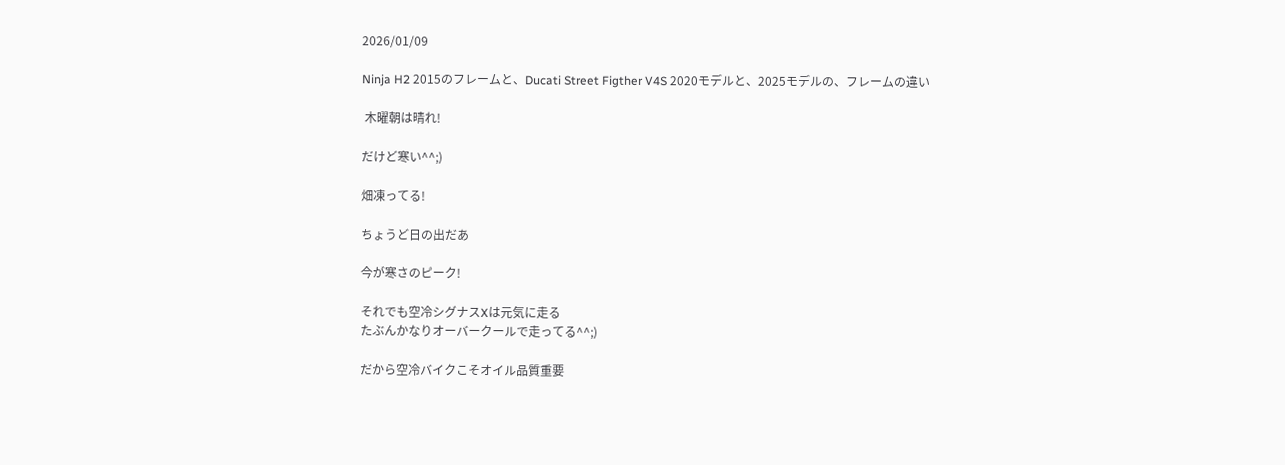2026/01/09

Ninja H2 2015のフレームと、Ducati Street Figther V4S 2020モデルと、2025モデルの、フレームの違い

 木曜朝は晴れ!

だけど寒い^^;)

畑凍ってる!

ちょうど日の出だあ

今が寒さのピーク!

それでも空冷シグナスXは元気に走る
たぶんかなりオーバークールで走ってる^^;)

だから空冷バイクこそオイル品質重要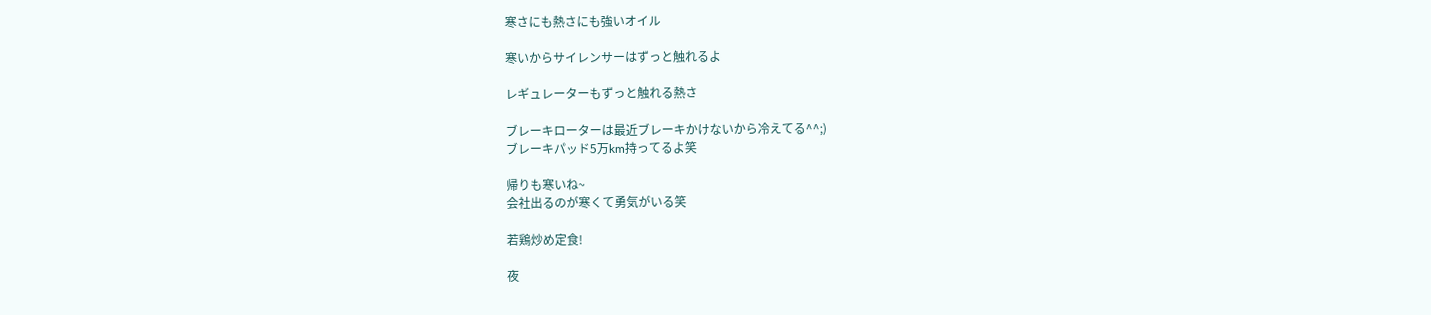寒さにも熱さにも強いオイル

寒いからサイレンサーはずっと触れるよ

レギュレーターもずっと触れる熱さ

ブレーキローターは最近ブレーキかけないから冷えてる^^;)
ブレーキパッド5万km持ってるよ笑

帰りも寒いね~
会社出るのが寒くて勇気がいる笑

若鶏炒め定食!

夜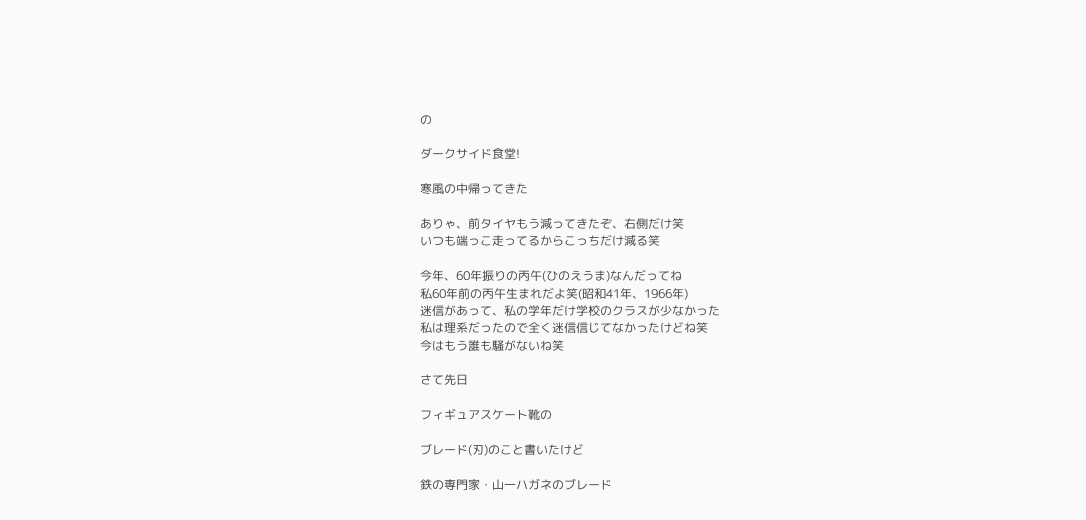の

ダークサイド食堂!

寒風の中帰ってきた

ありゃ、前タイヤもう減ってきたぞ、右側だけ笑
いつも端っこ走ってるからこっちだけ減る笑

今年、60年振りの丙午(ひのえうま)なんだってね
私60年前の丙午生まれだよ笑(昭和41年、1966年)
迷信があって、私の学年だけ学校のクラスが少なかった
私は理系だったので全く迷信信じてなかったけどね笑
今はもう誰も騒がないね笑

さて先日

フィギュアスケート靴の

ブレード(刃)のこと書いたけど

鉄の専門家・山一ハガネのブレード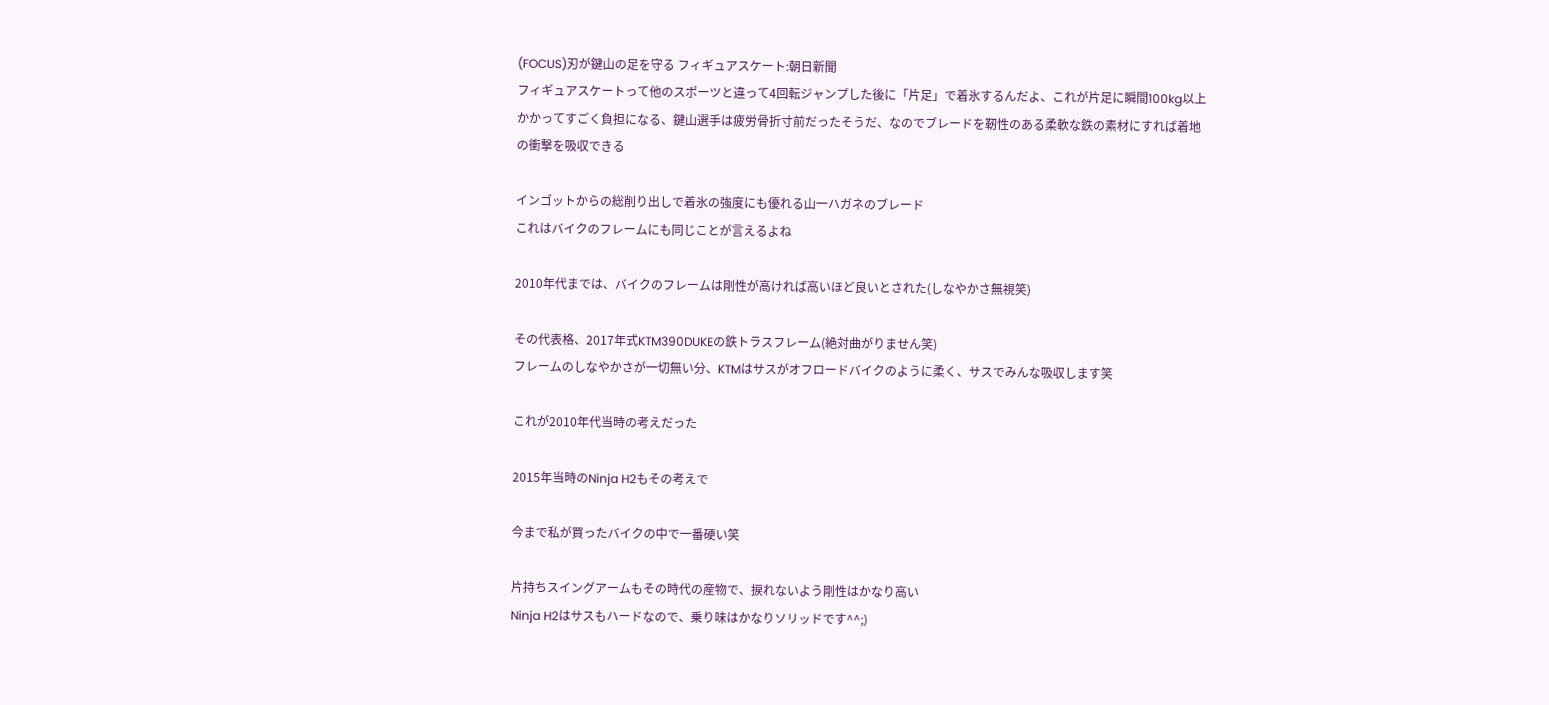(FOCUS)刃が鍵山の足を守る フィギュアスケート:朝日新聞
フィギュアスケートって他のスポーツと違って4回転ジャンプした後に「片足」で着氷するんだよ、これが片足に瞬間100kg以上かかってすごく負担になる、鍵山選手は疲労骨折寸前だったそうだ、なのでブレードを靭性のある柔軟な鉄の素材にすれば着地の衝撃を吸収できる

インゴットからの総削り出しで着氷の強度にも優れる山一ハガネのブレード
これはバイクのフレームにも同じことが言えるよね

2010年代までは、バイクのフレームは剛性が高ければ高いほど良いとされた(しなやかさ無視笑)

その代表格、2017年式KTM390DUKEの鉄トラスフレーム(絶対曲がりません笑)
フレームのしなやかさが一切無い分、KTMはサスがオフロードバイクのように柔く、サスでみんな吸収します笑

これが2010年代当時の考えだった

2015年当時のNinja H2もその考えで

今まで私が買ったバイクの中で一番硬い笑

片持ちスイングアームもその時代の産物で、捩れないよう剛性はかなり高い
Ninja H2はサスもハードなので、乗り味はかなりソリッドです^^;)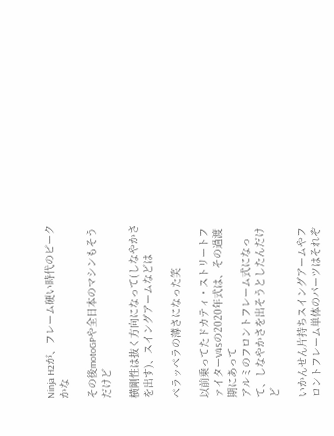Ninja H2が、フレーム硬い時代のピークかな

その後motoGPや全日本のマシンもそうだけど

横剛性は抜く方向になって(しなやかさを出す)、スイングアームなどは

ペラッペラの薄さになった笑

以前乗ってたドカティ・ストリートファイターV4Sの2020年式は、その過渡期にあって
アルミのフロントフレーム式になって、しなやかさを出そうとしたんだけど

いかんせん片持ちスイングアームやフロントフレーム単体のパーツはそれぞ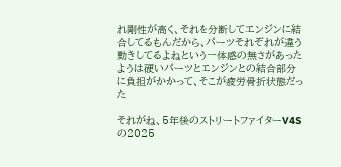れ剛性が高く、それを分断してエンジンに結合してるもんだから、パーツそれぞれが違う動きしてるよねという一体感の無さがあった
ようは硬いパーツとエンジンとの結合部分に負担がかかって、そこが疲労骨折状態だった

それがね、5年後のストリートファイターV4Sの2025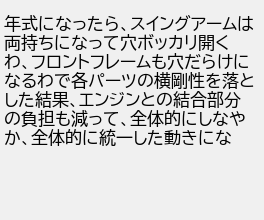年式になったら、スイングアームは両持ちになって穴ボッカリ開くわ、フロントフレームも穴だらけになるわで各パーツの横剛性を落とした結果、エンジンとの結合部分の負担も減って、全体的にしなやか、全体的に統一した動きにな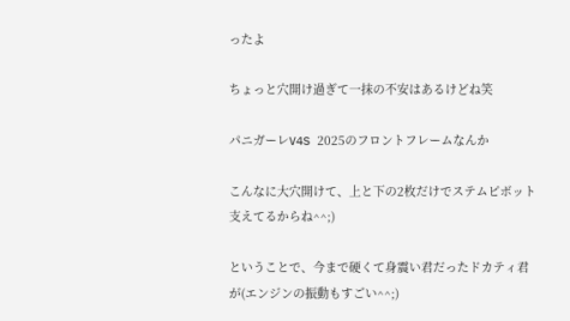ったよ

ちょっと穴開け過ぎて一抹の不安はあるけどね笑

パニガーレV4S 2025のフロントフレームなんか

こんなに大穴開けて、上と下の2枚だけでステムピボット支えてるからね^^;)

ということで、今まで硬くて身震い君だったドカティ君が(エンジンの振動もすごい^^;)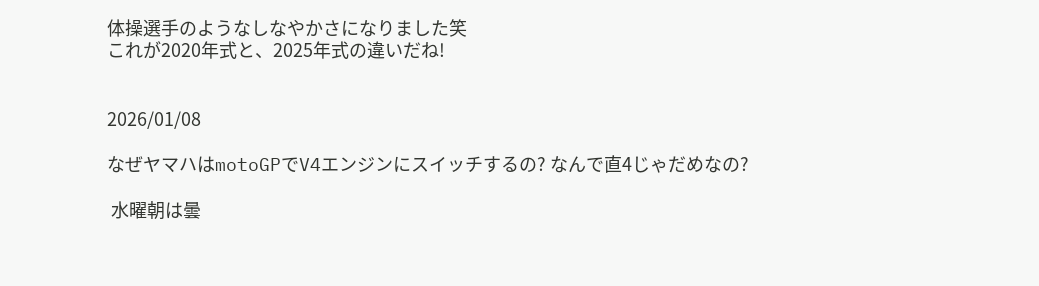体操選手のようなしなやかさになりました笑
これが2020年式と、2025年式の違いだね!


2026/01/08

なぜヤマハはmotoGPでV4エンジンにスイッチするの? なんで直4じゃだめなの?

 水曜朝は曇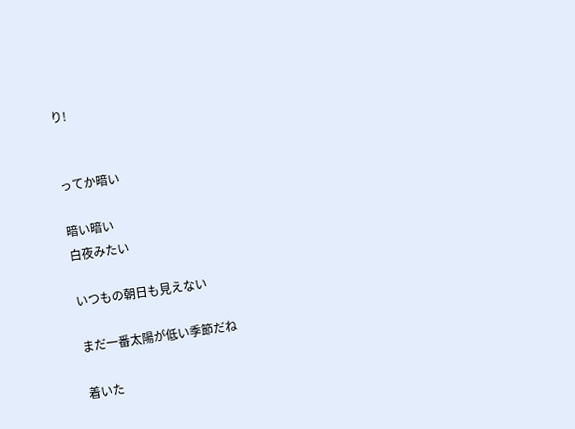り!


ってか暗い

暗い暗い
白夜みたい

いつもの朝日も見えない

まだ一番太陽が低い季節だね

着いた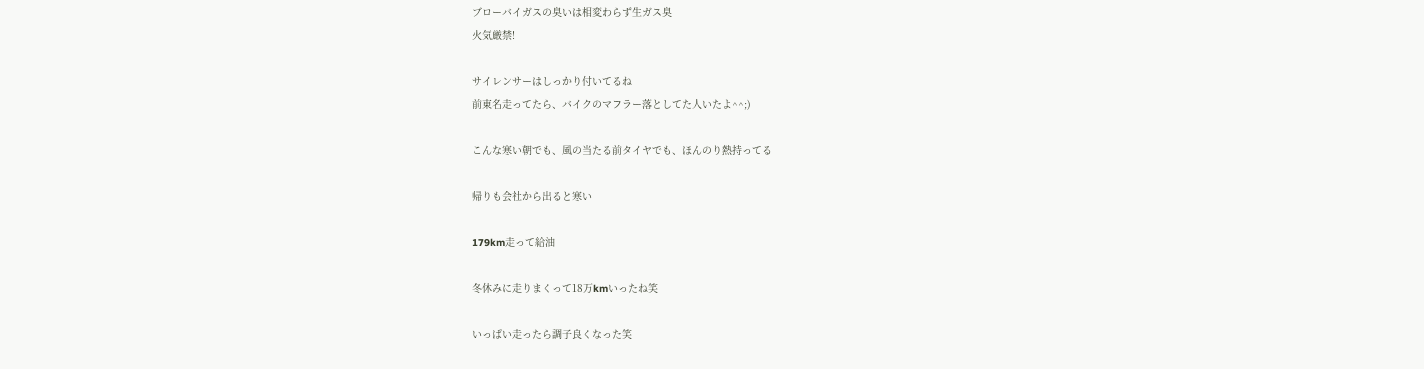ブローバイガスの臭いは相変わらず生ガス臭
火気厳禁!

サイレンサーはしっかり付いてるね
前東名走ってたら、バイクのマフラー落としてた人いたよ^^;)

こんな寒い朝でも、風の当たる前タイヤでも、ほんのり熱持ってる

帰りも会社から出ると寒い

179km走って給油

冬休みに走りまくって18万kmいったね笑

いっぱい走ったら調子良くなった笑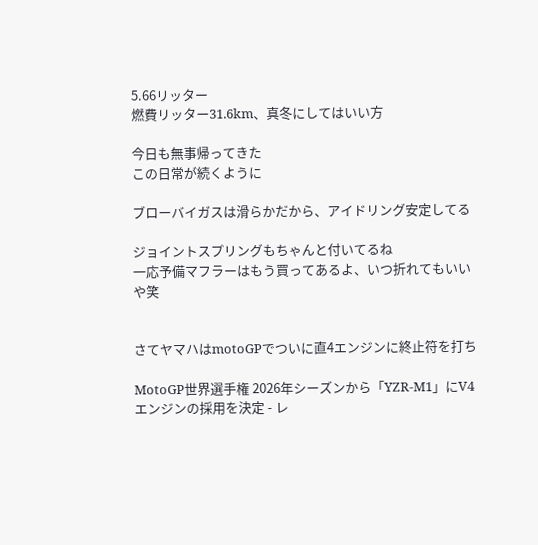5.66リッター
燃費リッター31.6km、真冬にしてはいい方

今日も無事帰ってきた
この日常が続くように

ブローバイガスは滑らかだから、アイドリング安定してる

ジョイントスプリングもちゃんと付いてるね
一応予備マフラーはもう買ってあるよ、いつ折れてもいいや笑


さてヤマハはmotoGPでついに直4エンジンに終止符を打ち

MotoGP世界選手権 2026年シーズンから「YZR-M1」にV4エンジンの採用を決定 - レ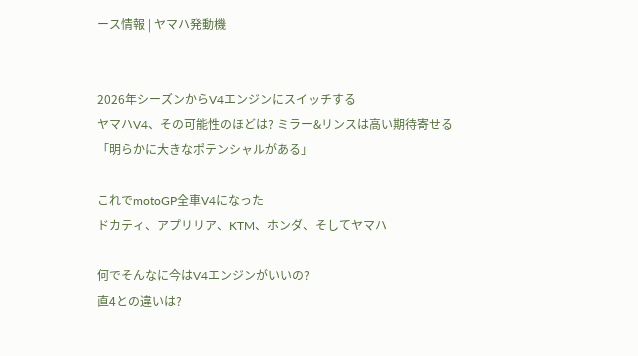ース情報 | ヤマハ発動機


2026年シーズンからV4エンジンにスイッチする
ヤマハV4、その可能性のほどは? ミラー&リンスは高い期待寄せる「明らかに大きなポテンシャルがある」

これでmotoGP全車V4になった
ドカティ、アプリリア、KTM、ホンダ、そしてヤマハ

何でそんなに今はV4エンジンがいいの?
直4との違いは?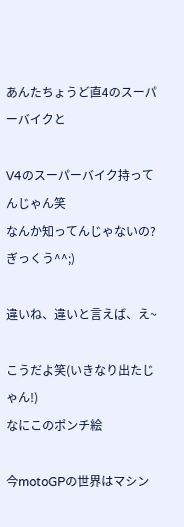あんたちょうど直4のスーパーバイクと

V4のスーパーバイク持ってんじゃん笑
なんか知ってんじゃないの? ぎっくう^^;)

違いね、違いと言えば、え~

こうだよ笑(いきなり出たじゃん!)
なにこのポンチ絵

今motoGPの世界はマシン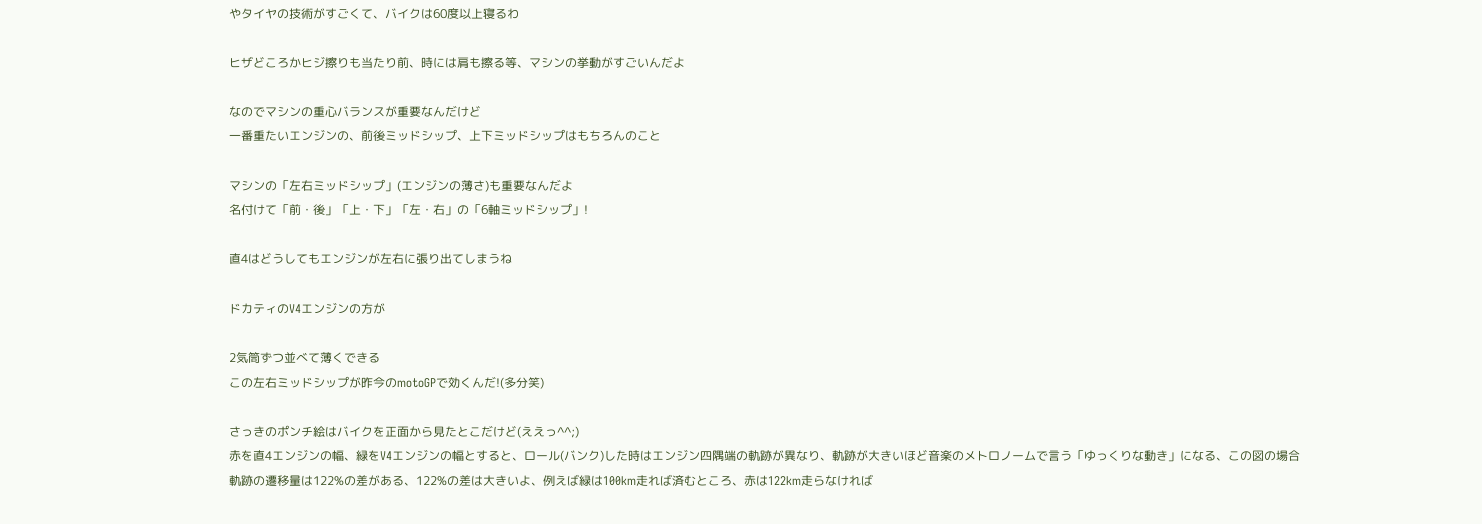やタイヤの技術がすごくて、バイクは60度以上寝るわ

ヒザどころかヒジ擦りも当たり前、時には肩も擦る等、マシンの挙動がすごいんだよ

なのでマシンの重心バランスが重要なんだけど
一番重たいエンジンの、前後ミッドシップ、上下ミッドシップはもちろんのこと

マシンの「左右ミッドシップ」(エンジンの薄さ)も重要なんだよ
名付けて「前・後」「上・下」「左・右」の「6軸ミッドシップ」!

直4はどうしてもエンジンが左右に張り出てしまうね

ドカティのV4エンジンの方が

2気筒ずつ並べて薄くできる
この左右ミッドシップが昨今のmotoGPで効くんだ!(多分笑)

さっきのポンチ絵はバイクを正面から見たとこだけど(ええっ^^;)
赤を直4エンジンの幅、緑をV4エンジンの幅とすると、ロール(バンク)した時はエンジン四隅端の軌跡が異なり、軌跡が大きいほど音楽のメトロノームで言う「ゆっくりな動き」になる、この図の場合軌跡の遷移量は122%の差がある、122%の差は大きいよ、例えば緑は100km走れば済むところ、赤は122km走らなければ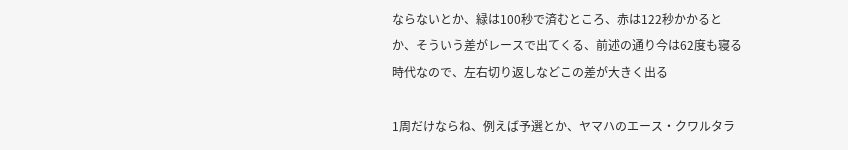ならないとか、緑は100秒で済むところ、赤は122秒かかるとか、そういう差がレースで出てくる、前述の通り今は62度も寝る時代なので、左右切り返しなどこの差が大きく出る

1周だけならね、例えば予選とか、ヤマハのエース・クワルタラ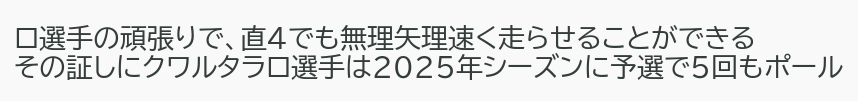ロ選手の頑張りで、直4でも無理矢理速く走らせることができる
その証しにクワルタラロ選手は2025年シーズンに予選で5回もポール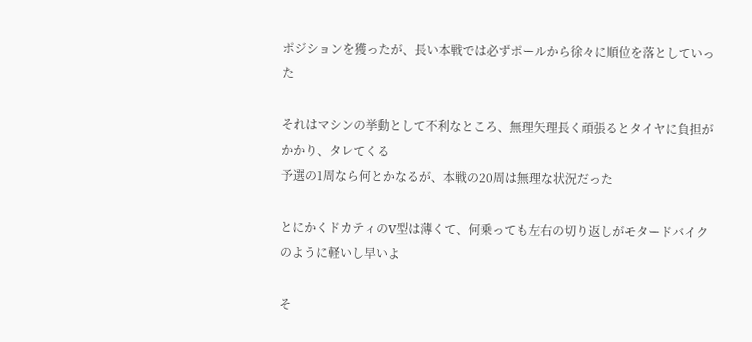ポジションを獲ったが、長い本戦では必ずポールから徐々に順位を落としていった

それはマシンの挙動として不利なところ、無理矢理長く頑張るとタイヤに負担がかかり、タレてくる
予選の1周なら何とかなるが、本戦の20周は無理な状況だった

とにかくドカティのV型は薄くて、何乗っても左右の切り返しがモタードバイクのように軽いし早いよ

そ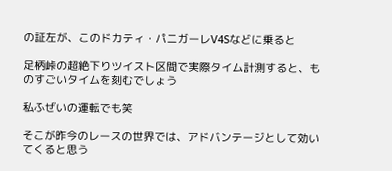の証左が、このドカティ・パニガーレV4Sなどに乗ると

足柄峠の超絶下りツイスト区間で実際タイム計測すると、ものすごいタイムを刻むでしょう

私ふぜいの運転でも笑

そこが昨今のレースの世界では、アドバンテージとして効いてくると思う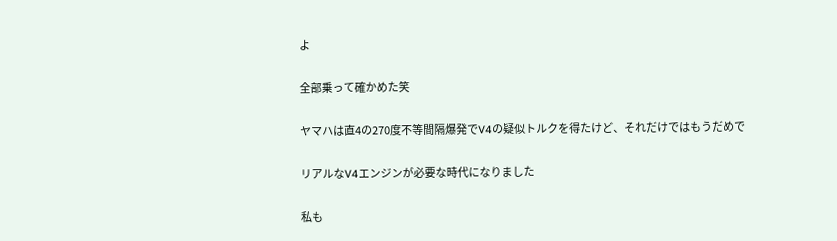よ

全部乗って確かめた笑

ヤマハは直4の270度不等間隔爆発でV4の疑似トルクを得たけど、それだけではもうだめで

リアルなV4エンジンが必要な時代になりました

私も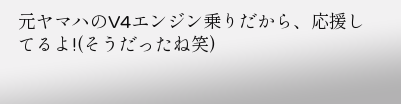元ヤマハのV4エンジン乗りだから、応援してるよ!(そうだったね笑)